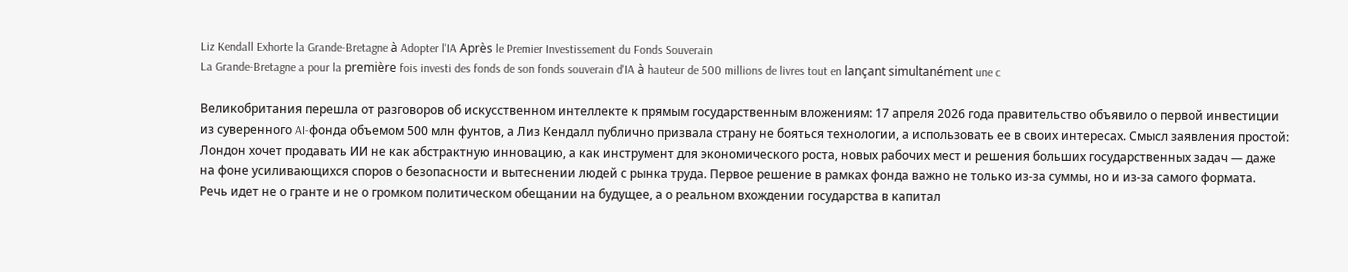Liz Kendall Exhorte la Grande-Bretagne à Adopter l'IA Après le Premier Investissement du Fonds Souverain
La Grande-Bretagne a pour la première fois investi des fonds de son fonds souverain d'IA à hauteur de 500 millions de livres tout en lançant simultanément une c

Великобритания перешла от разговоров об искусственном интеллекте к прямым государственным вложениям: 17 апреля 2026 года правительство объявило о первой инвестиции из суверенного AI-фонда объемом 500 млн фунтов, а Лиз Кендалл публично призвала страну не бояться технологии, а использовать ее в своих интересах. Смысл заявления простой: Лондон хочет продавать ИИ не как абстрактную инновацию, а как инструмент для экономического роста, новых рабочих мест и решения больших государственных задач — даже на фоне усиливающихся споров о безопасности и вытеснении людей с рынка труда. Первое решение в рамках фонда важно не только из-за суммы, но и из-за самого формата.
Речь идет не о гранте и не о громком политическом обещании на будущее, а о реальном вхождении государства в капитал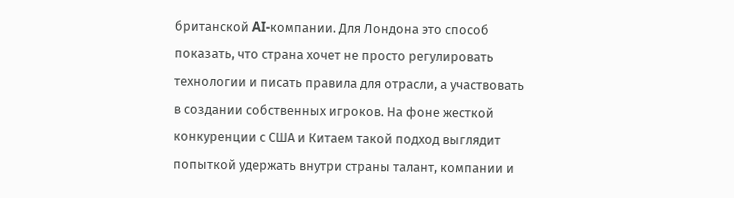британской AI-компании. Для Лондона это способ показать, что страна хочет не просто регулировать технологии и писать правила для отрасли, а участвовать в создании собственных игроков. На фоне жесткой конкуренции с США и Китаем такой подход выглядит попыткой удержать внутри страны талант, компании и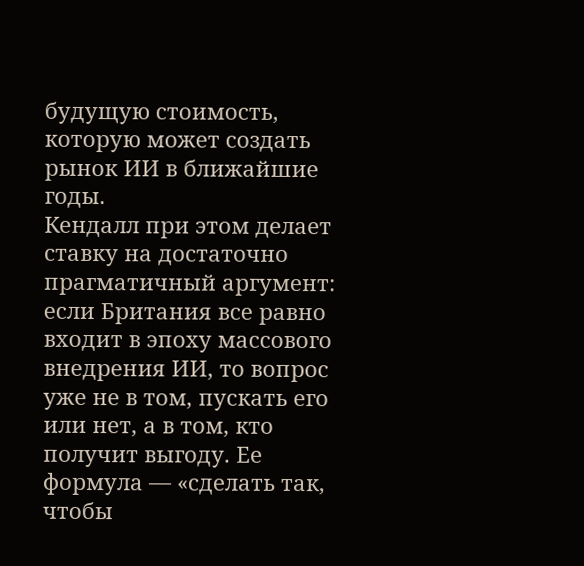будущую стоимость, которую может создать рынок ИИ в ближайшие годы.
Кендалл при этом делает ставку на достаточно прагматичный аргумент: если Британия все равно входит в эпоху массового внедрения ИИ, то вопрос уже не в том, пускать его или нет, а в том, кто получит выгоду. Ее формула — «сделать так, чтобы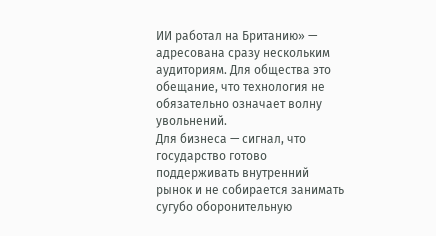ИИ работал на Британию» — адресована сразу нескольким аудиториям. Для общества это обещание, что технология не обязательно означает волну увольнений.
Для бизнеса — сигнал, что государство готово поддерживать внутренний рынок и не собирается занимать сугубо оборонительную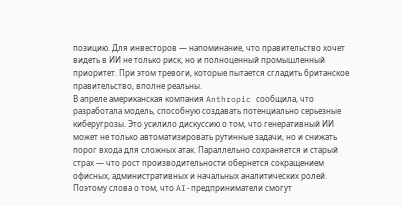позицию. Для инвесторов — напоминание, что правительство хочет видеть в ИИ не только риск, но и полноценный промышленный приоритет. При этом тревоги, которые пытается сгладить британское правительство, вполне реальны.
В апреле американская компания Anthropic сообщила, что разработала модель, способную создавать потенциально серьезные киберугрозы. Это усилило дискуссию о том, что генеративный ИИ может не только автоматизировать рутинные задачи, но и снижать порог входа для сложных атак. Параллельно сохраняется и старый страх — что рост производительности обернется сокращением офисных, административных и начальных аналитических ролей.
Поэтому слова о том, что AI-предприниматели смогут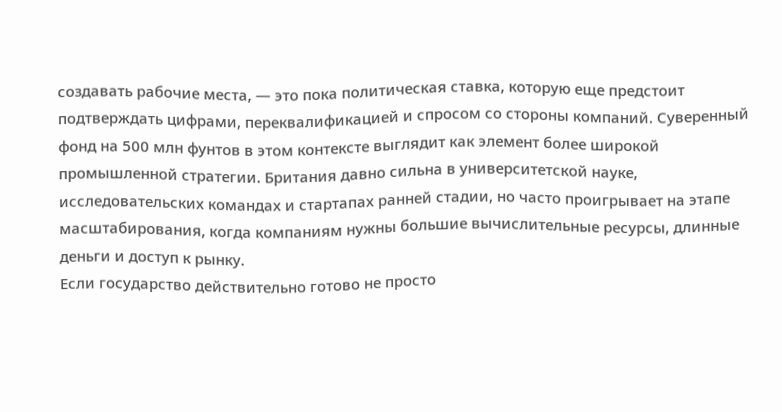создавать рабочие места, — это пока политическая ставка, которую еще предстоит подтверждать цифрами, переквалификацией и спросом со стороны компаний. Суверенный фонд на 500 млн фунтов в этом контексте выглядит как элемент более широкой промышленной стратегии. Британия давно сильна в университетской науке, исследовательских командах и стартапах ранней стадии, но часто проигрывает на этапе масштабирования, когда компаниям нужны большие вычислительные ресурсы, длинные деньги и доступ к рынку.
Если государство действительно готово не просто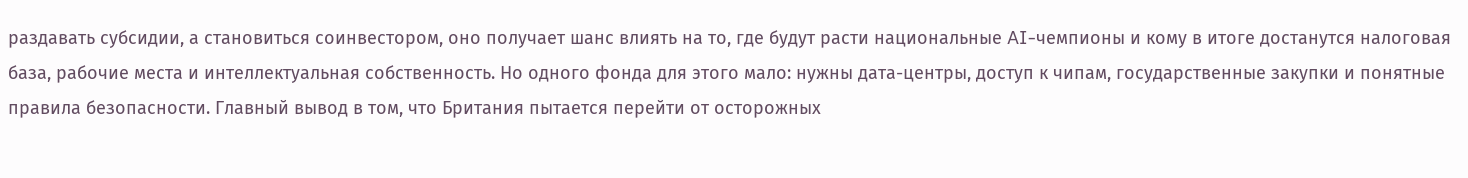раздавать субсидии, а становиться соинвестором, оно получает шанс влиять на то, где будут расти национальные AI-чемпионы и кому в итоге достанутся налоговая база, рабочие места и интеллектуальная собственность. Но одного фонда для этого мало: нужны дата-центры, доступ к чипам, государственные закупки и понятные правила безопасности. Главный вывод в том, что Британия пытается перейти от осторожных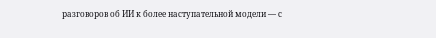разговоров об ИИ к более наступательной модели — с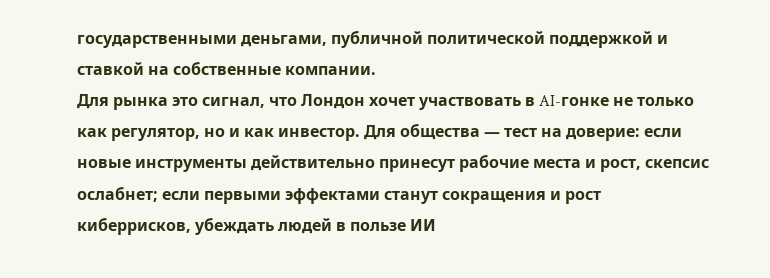государственными деньгами, публичной политической поддержкой и ставкой на собственные компании.
Для рынка это сигнал, что Лондон хочет участвовать в AI-гонке не только как регулятор, но и как инвестор. Для общества — тест на доверие: если новые инструменты действительно принесут рабочие места и рост, скепсис ослабнет; если первыми эффектами станут сокращения и рост киберрисков, убеждать людей в пользе ИИ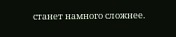станет намного сложнее.